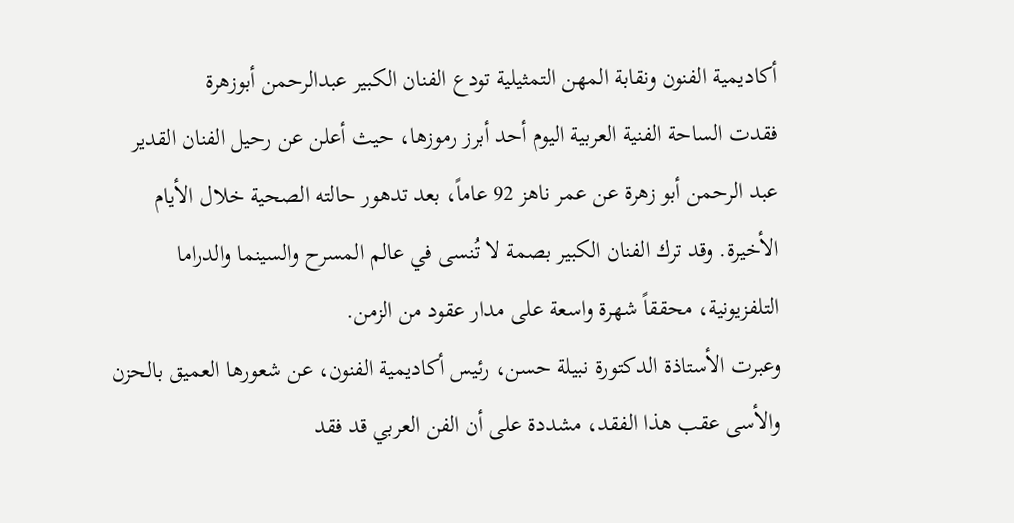أكاديمية الفنون ونقابة المهن التمثيلية تودع الفنان الكبير عبدالرحمن أبوزهرة
فقدت الساحة الفنية العربية اليوم أحد أبرز رموزها، حيث أعلن عن رحيل الفنان القدير عبد الرحمن أبو زهرة عن عمر ناهز 92 عاماً، بعد تدهور حالته الصحية خلال الأيام الأخيرة. وقد ترك الفنان الكبير بصمة لا تُنسى في عالم المسرح والسينما والدراما التلفزيونية، محققاً شهرة واسعة على مدار عقود من الزمن.
وعبرت الأستاذة الدكتورة نبيلة حسن، رئيس أكاديمية الفنون، عن شعورها العميق بالحزن والأسى عقب هذا الفقد، مشددة على أن الفن العربي قد فقد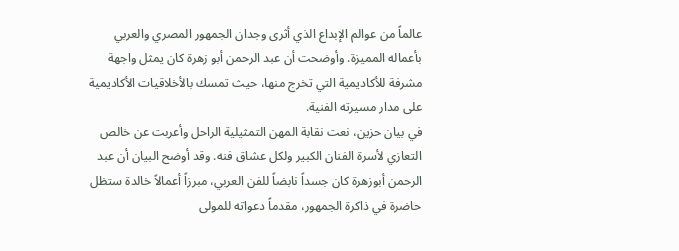عالماً من عوالم الإبداع الذي أثرى وجدان الجمهور المصري والعربي بأعماله المميزة. وأوضحت أن عبد الرحمن أبو زهرة كان يمثل واجهة مشرفة للأكاديمية التي تخرج منها، حيث تمسك بالأخلاقيات الأكاديمية على مدار مسيرته الفنية.
في بيان حزين، نعت نقابة المهن التمثيلية الراحل وأعربت عن خالص التعازي لأسرة الفنان الكبير ولكل عشاق فنه. وقد أوضح البيان أن عبد الرحمن أبوزهرة كان جسداً نابضاً للفن العربي، مبرزاً أعمالاً خالدة ستظل حاضرة في ذاكرة الجمهور، مقدماً دعواته للمولى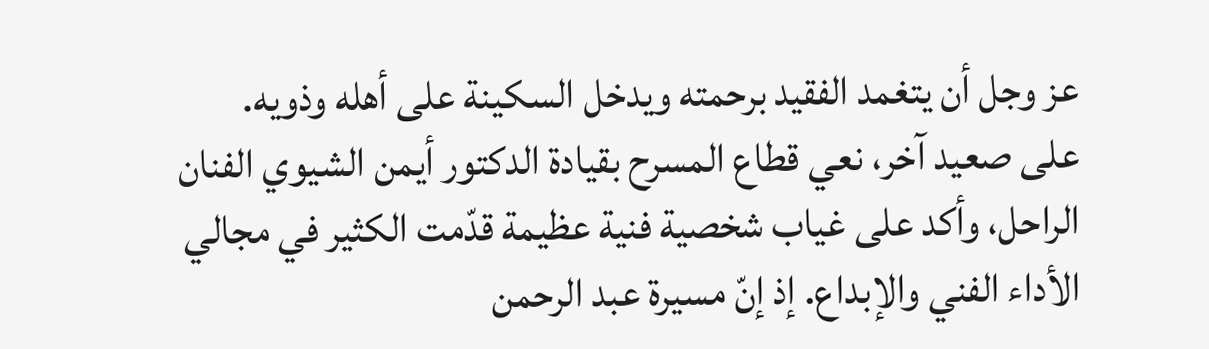عز وجل أن يتغمد الفقيد برحمته ويدخل السكينة على أهله وذويه.
على صعيد آخر، نعي قطاع المسرح بقيادة الدكتور أيمن الشيوي الفنان الراحل، وأكد على غياب شخصية فنية عظيمة قدّمت الكثير في مجالي الأداء الفني والإبداع. إذ إنّ مسيرة عبد الرحمن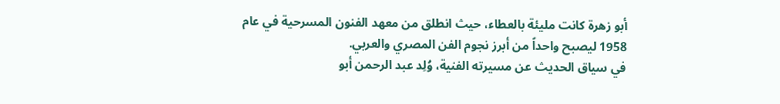أبو زهرة كانت مليئة بالعطاء، حيث انطلق من معهد الفنون المسرحية في عام 1958 ليصبح واحداً من أبرز نجوم الفن المصري والعربي.
في سياق الحديث عن مسيرته الفنية، وُلِد عبد الرحمن أبو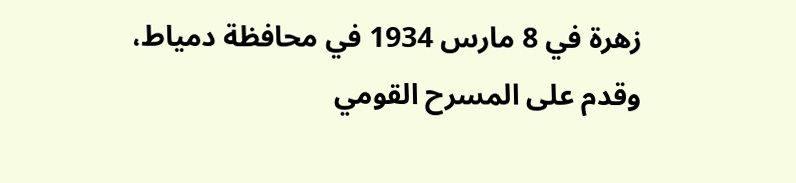زهرة في 8 مارس 1934 في محافظة دمياط، وقدم على المسرح القومي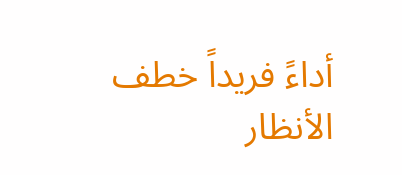أداءً فريداً خطف الأنظار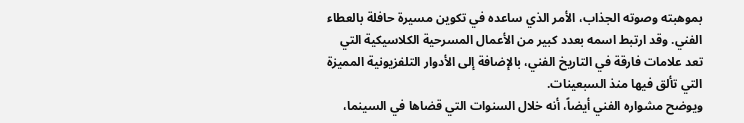بموهبته وصوته الجذاب، الأمر الذي ساعده في تكوين مسيرة حافلة بالعطاء الفني. وقد ارتبط اسمه بعدد كبير من الأعمال المسرحية الكلاسيكية التي تعد علامات فارقة في التاريخ الفني، بالإضافة إلى الأدوار التلفزيونية المميزة التي تألق فيها منذ السبعينات.
ويوضح مشواره الفني أيضاً، أنه خلال السنوات التي قضاها في السينما،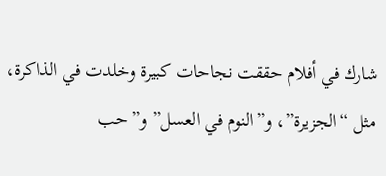شارك في أفلام حققت نجاحات كبيرة وخلدت في الذاكرة، مثل “الجزيرة”، و”النوم في العسل” و”حب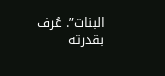البنات”. عُرف بقدرته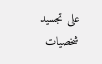على تجسيد شخصيات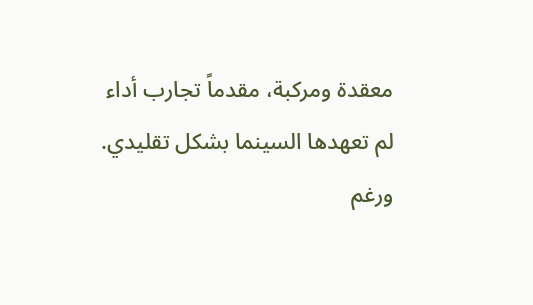معقدة ومركبة، مقدماً تجارب أداء لم تعهدها السينما بشكل تقليدي. ورغم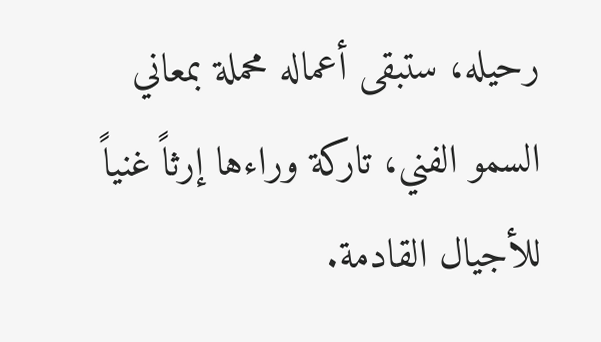رحيله، ستبقى أعماله محملة بمعاني السمو الفني، تاركة وراءها إرثاً غنياً للأجيال القادمة.